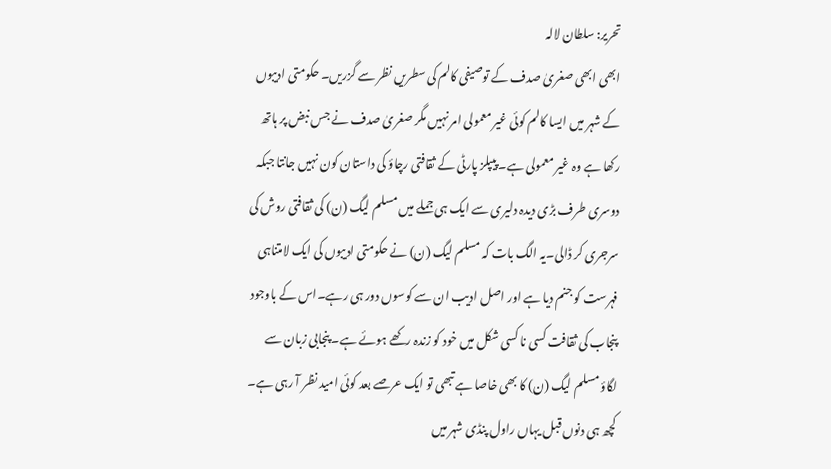تحریر: سلطان لالہ
ابھی ابھی صغریٰ صدف کے توصیفی کالم کی سطریں نظر سے گزریں۔ حکومتی ادیبوں کے شہر میں ایسا کالم کوئی غیر معمولی امر نہیں مگر صغریٰ صدف نے جس نبض پر ہاتھ رکھا ہے وہ غیر معمولی ہے۔ پیپلز پارٹی کے ثقافتی رچاؤ کی داستان کون نہیں جانتا جبکہ دوسری طرف بڑی دیدہ دلیری سے ایک ہی جملے میں مسلم لیگ (ن) کی ثقافتی روش کی سرجری کر ڈالی۔یہ الگ بات کہ مسلم لیگ (ن) نے حکومتی ادیبوں کی ایک لامتناہی فہرست کو جنم دیا ہے اور اصل ادیب ان سے کوسوں دور ہی رہے۔اس کے باوجود پنجاب کی ثقافت کسی نا کسی شکل میں خود کو زندہ رکھے ہوئے ہے۔ پنجابی زبان سے لگاؤ مسلم لیگ (ن) کا بھی خاصا ہے تبھی تو ایک عرصے بعد کوئی امید نظر آ رہی ہے۔ کچھ ہی دنوں قبل یہاں راول پنڈی شہر میں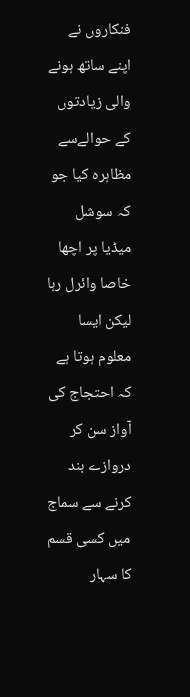فنکاروں نے اپنے ساتھ ہونے والی زیادتوں کے حوالےسے مظاہرہ کیا جو کہ سوشل میڈیا پر اچھا خاصا وائرل رہا لیکن ایسا معلوم ہوتا ہے کہ احتجاج کی آواز سن کر دروازے بند کرنے سے سماج میں کسی قسم کا سہار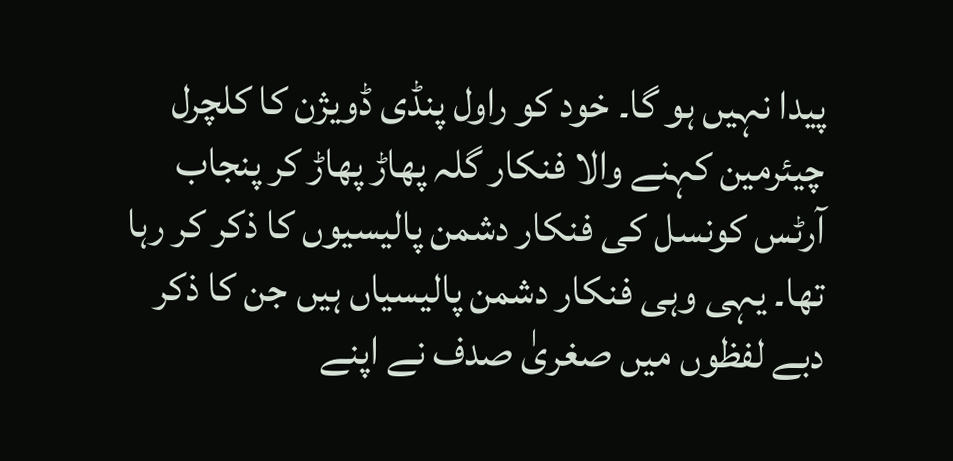پیدا نہیں ہو گا۔ خود کو راول پنڈی ڈویژن کا کلچرل چیئرمین کہنے والا فنکار گلہ پھاڑ پھاڑ کر پنجاب آرٹس کونسل کی فنکار دشمن پالیسیوں کا ذکر کر رہا تھا۔ یہی وہی فنکار دشمن پالیسیاں ہیں جن کا ذکر دبے لفظوں میں صغریٰ صدف نے اپنے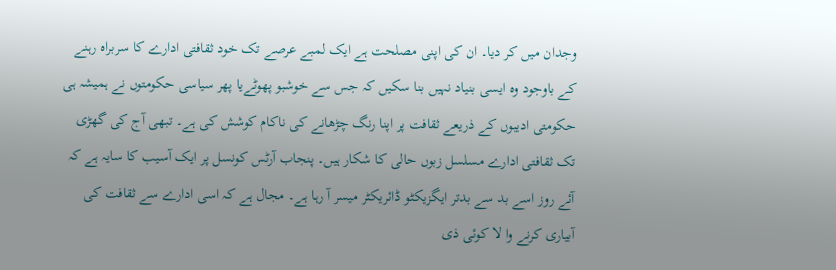وجدان میں کر دیا۔ ان کی اپنی مصلحت ہے ایک لمبے عرصے تک خود ثقافتی ادارے کا سربراہ رہنے کے باوجود وہ ایسی بنیاد نہیں بنا سکیں کہ جس سے خوشبو پھوٹےیا پھر سیاسی حکومتوں نے ہمیشہ ہی حکومتی ادیبوں کے ذریعے ثقافت پر اپنا رنگ چڑھانے کی ناکام کوشش کی ہے۔ تبھی آج کی گھڑی تک ثقافتی ادارے مسلسل زبوں حالی کا شکار ہیں۔ پنجاب آرٹس کونسل پر ایک آسیب کا سایہ ہے کہ آئے روز اسے بد سے بدتر ایگزیکٹو ڈائریکٹر میسر آ رہا ہے۔ مجال ہے کہ اسی ادارے سے ثقافت کی آبیاری کرنے وا لا کوئی ذی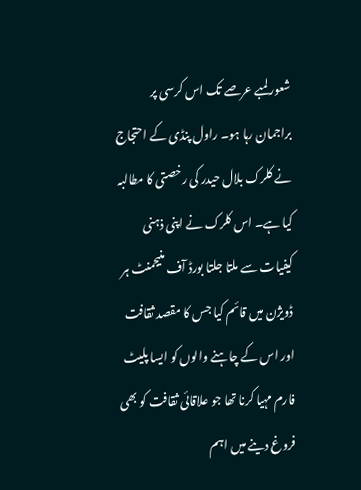شعور لمبے عرصے تک اس کرسی پر براجمان رہا ہو۔ راول پنڈی کے احتجاج نے کلرک بلال حیدر کی رخصتی کا مطالبہ کیا ہے۔ اس کلرک نے اپنی ذہنی کیفیات سے ملتا جلتا بورڈ آف منیجمنٹ ہر ڈویژن میں قائم کیا جس کا مقصد ثقافت اور اس کے چاہنے والوں کو ایسا پلیٹ فارم مہیا کرنا تھا جو علاقائی ثقافت کو بھی فروغ دینے میں اہم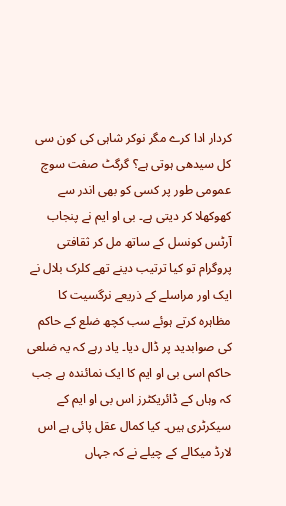کردار ادا کرے مگر نوکر شاہی کی کون سی کل سیدھی ہوتی ہے؟ گرگٹ صفت سوچ عمومی طور پر کسی کو بھی اندر سے کھوکھلا کر دیتی ہے۔ بی او ایم نے پنجاب آرٹس کونسل کے ساتھ مل کر ثقافتی پروگرام تو کیا ترتیب دینے تھے کلرک بلال نے ایک اور مراسلے کے ذریعے نرگسیت کا مظاہرہ کرتے ہوئے سب کچھ ضلع کے حاکم کی صوابدید پر ڈال دیا۔ یاد رہے کہ یہ ضلعی حاکم اسی بی او ایم کا ایک نمائندہ ہے جب کہ وہاں کے ڈائریکٹرز اس بی او ایم کے سیکرٹری ہیں۔ کیا کمال عقل پائی ہے اس لارڈ میکالے کے چیلے نے کہ جہاں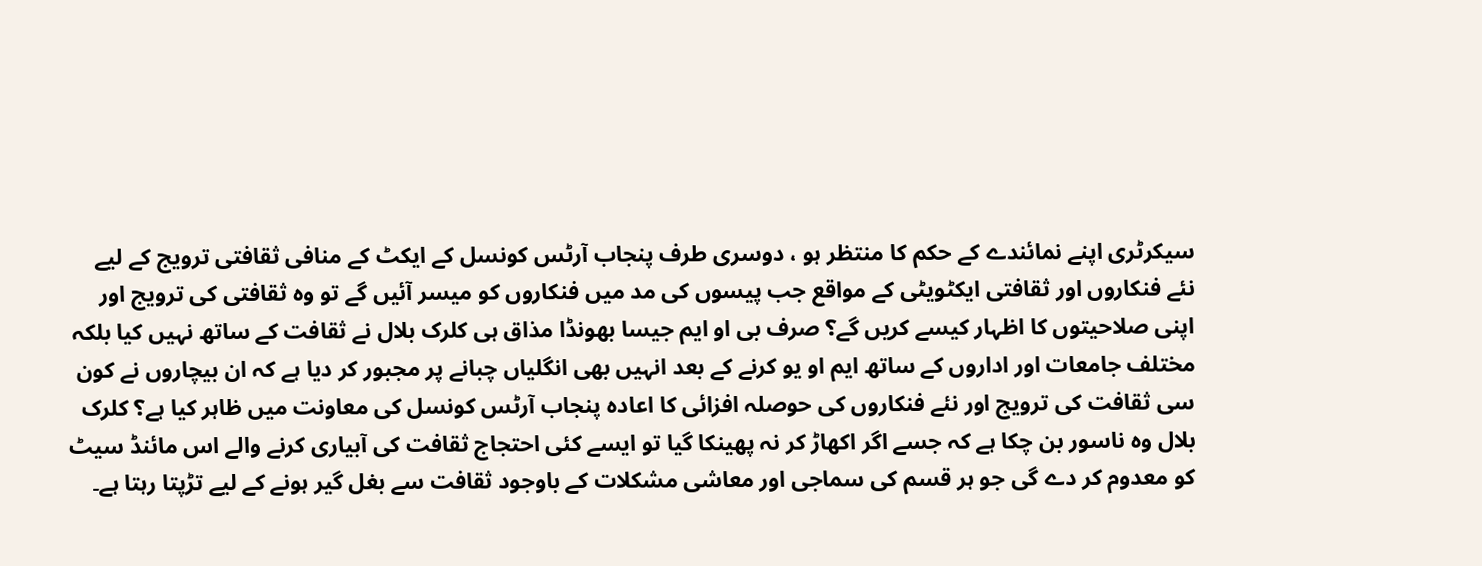سیکرٹری اپنے نمائندے کے حکم کا منتظر ہو ، دوسری طرف پنجاب آرٹس کونسل کے ایکٹ کے منافی ثقافتی ترویج کے لیے نئے فنکاروں اور ثقافتی ایکٹویٹی کے مواقع جب پیسوں کی مد میں فنکاروں کو میسر آئیں گے تو وہ ثقافتی کی ترویج اور اپنی صلاحیتوں کا اظہار کیسے کریں گے؟ صرف بی او ایم جیسا بھونڈا مذاق ہی کلرک بلال نے ثقافت کے ساتھ نہیں کیا بلکہ مختلف جامعات اور اداروں کے ساتھ ایم او یو کرنے کے بعد انہیں بھی انگلیاں چبانے پر مجبور کر دیا ہے کہ ان بیچاروں نے کون سی ثقافت کی ترویج اور نئے فنکاروں کی حوصلہ افزائی کا اعادہ پنجاب آرٹس کونسل کی معاونت میں ظاہر کیا ہے؟ کلرک بلال وہ ناسور بن چکا ہے کہ جسے اگر اکھاڑ کر نہ پھینکا گیا تو ایسے کئی احتجاج ثقافت کی آبیاری کرنے والے اس مائنڈ سیٹ کو معدوم کر دے گی جو ہر قسم کی سماجی اور معاشی مشکلات کے باوجود ثقافت سے بغل گیر ہونے کے لیے تڑپتا رہتا ہے۔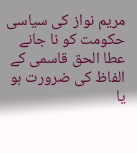مریم نواز کی سیاسی حکومت کو نا جانے عطا الحق قاسمی کے الفاظ کی ضرورت ہو یا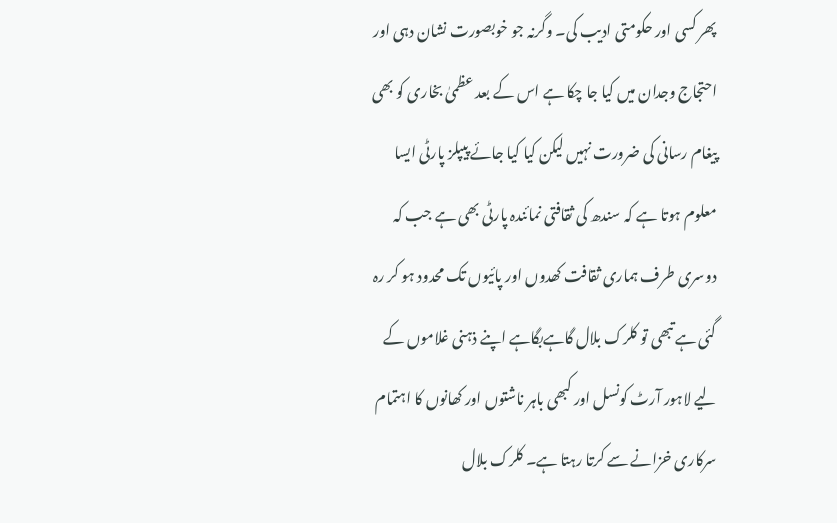پھر کسی اور حکومتی ادیب کی۔ وگرنہ جو خوبصورت نشان دہی اور احتجاج وجدان میں کیا جا چکا ہے اس کے بعد عظمیٰ بخاری کو بھی پیغام رسانی کی ضرورت نہیں لیکن کیا کیا جائے پیپلز پارٹی ایسا معلوم ہوتا ہے کہ سندھ کی ثقافتی نمائندہ پارٹی بھی ہے جب کہ دوسری طرف ہماری ثقافت کھدوں اور پائیوں تک محدود ہو کر رہ گئی ہے تبھی تو کلرک بلال گاہےبگاہے اپنے ذہنی غلاموں کے لیے لاہور آرٹ کونسل اور کبھی باہر ناشتوں اور کھانوں کا اہتمام سرکاری خزانے سے کرتا رہتا ہے۔ کلرک بلال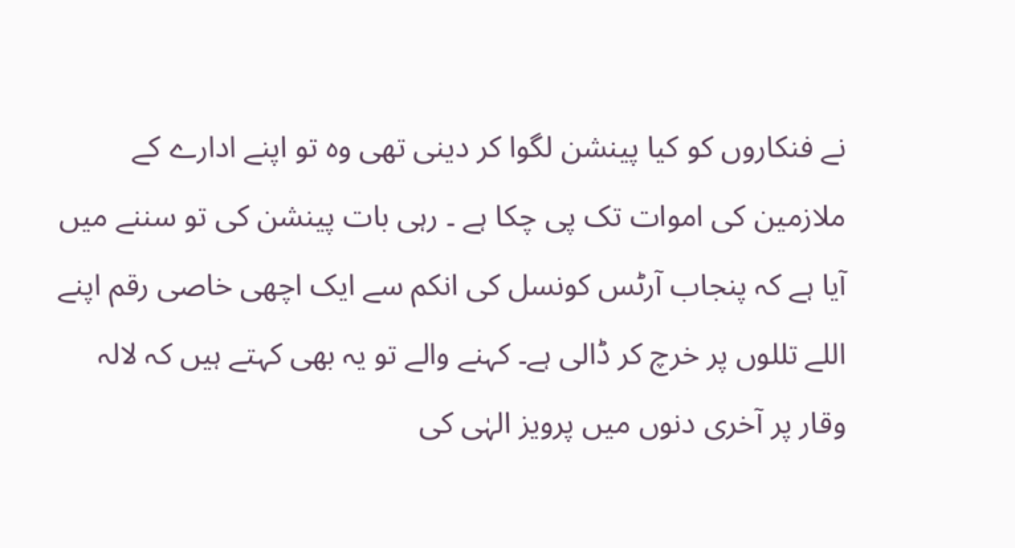نے فنکاروں کو کیا پینشن لگوا کر دینی تھی وہ تو اپنے ادارے کے ملازمین کی اموات تک پی چکا ہے ۔ رہی بات پینشن کی تو سننے میں آیا ہے کہ پنجاب آرٹس کونسل کی انکم سے ایک اچھی خاصی رقم اپنے اللے تللوں پر خرچ کر ڈالی ہے۔ کہنے والے تو یہ بھی کہتے ہیں کہ لالہ وقار پر آخری دنوں میں پرویز الہٰی کی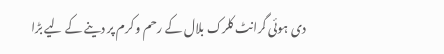دی ہوئی گرانٹ کلرک بلال کے رحم و کرم پر دینے کے لیے بڑا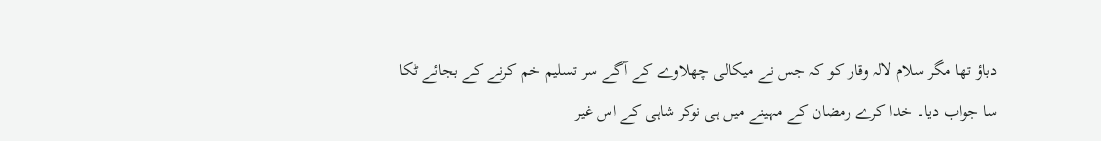دباؤ تھا مگر سلام لالہ وقار کو کہ جس نے میکالی چھلاوے کے آگے سر تسلیم خم کرنے کے بجائے ٹکا سا جواب دیا۔ خدا کرے رمضان کے مہینے میں ہی نوکر شاہی کے اس غیر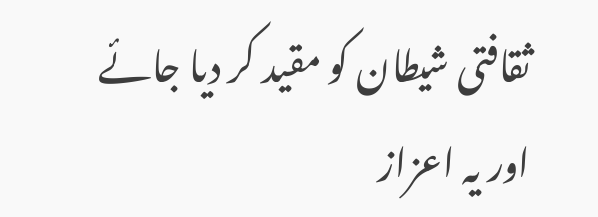ثقافتی شیطان کو مقید کر دیا جائے اور یہ اعزاز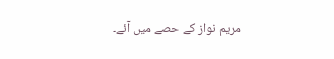مریم نواز کے حصے میں آئے۔